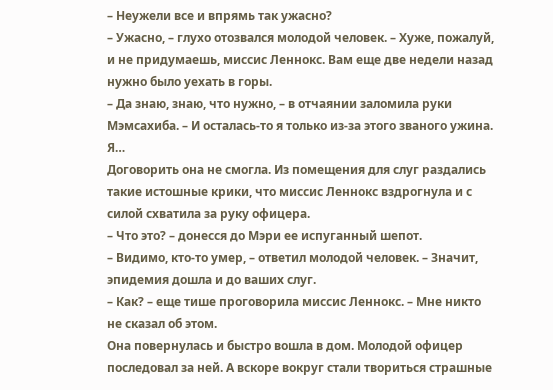– Неужели все и впрямь так ужасно?
– Ужасно, – глухо отозвался молодой человек. – Хуже, пожалуй, и не придумаешь, миссис Леннокс. Вам еще две недели назад нужно было уехать в горы.
– Да знаю, знаю, что нужно, – в отчаянии заломила руки Мэмсахиба. – И осталась-то я только из-за этого званого ужина. Я…
Договорить она не смогла. Из помещения для слуг раздались такие истошные крики, что миссис Леннокс вздрогнула и с силой схватила за руку офицера.
– Что это? – донесся до Мэри ее испуганный шепот.
– Видимо, кто-то умер, – ответил молодой человек. – Значит, эпидемия дошла и до ваших слуг.
– Как? – еще тише проговорила миссис Леннокс. – Мне никто не сказал об этом.
Она повернулась и быстро вошла в дом. Молодой офицер последовал за ней. А вскоре вокруг стали твориться страшные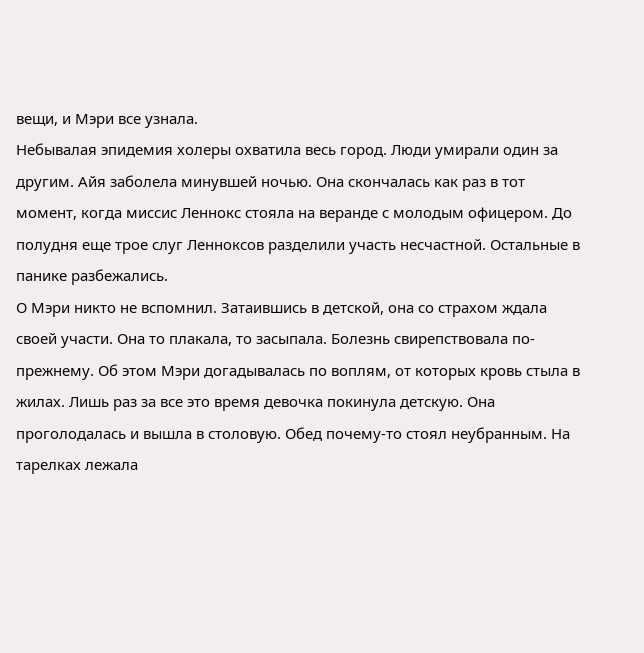вещи, и Мэри все узнала.
Небывалая эпидемия холеры охватила весь город. Люди умирали один за другим. Айя заболела минувшей ночью. Она скончалась как раз в тот момент, когда миссис Леннокс стояла на веранде с молодым офицером. До полудня еще трое слуг Ленноксов разделили участь несчастной. Остальные в панике разбежались.
О Мэри никто не вспомнил. Затаившись в детской, она со страхом ждала своей участи. Она то плакала, то засыпала. Болезнь свирепствовала по-прежнему. Об этом Мэри догадывалась по воплям, от которых кровь стыла в жилах. Лишь раз за все это время девочка покинула детскую. Она проголодалась и вышла в столовую. Обед почему-то стоял неубранным. На тарелках лежала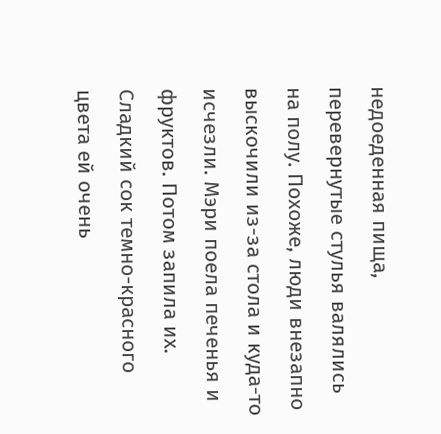недоеденная пища, перевернутые стулья валялись на полу. Похоже, люди внезапно выскочили из-за стола и куда-то исчезли. Мэри поела печенья и фруктов. Потом запила их. Сладкий сок темно-красного цвета ей очень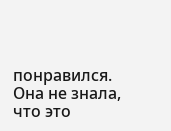понравился. Она не знала, что это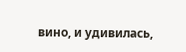вино, и удивилась,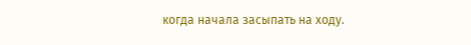когда начала засыпать на ходу.